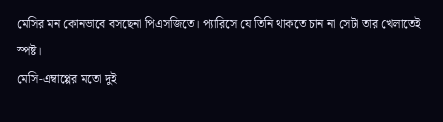মেসির মন কোনভাবে বসছেনা পিএসজিতে। প্যারিসে যে তিনি থাকতে চান না সেটা তার খেলাতেই স্পষ্ট।
মেসি-এম্বাপ্পের মতো দুই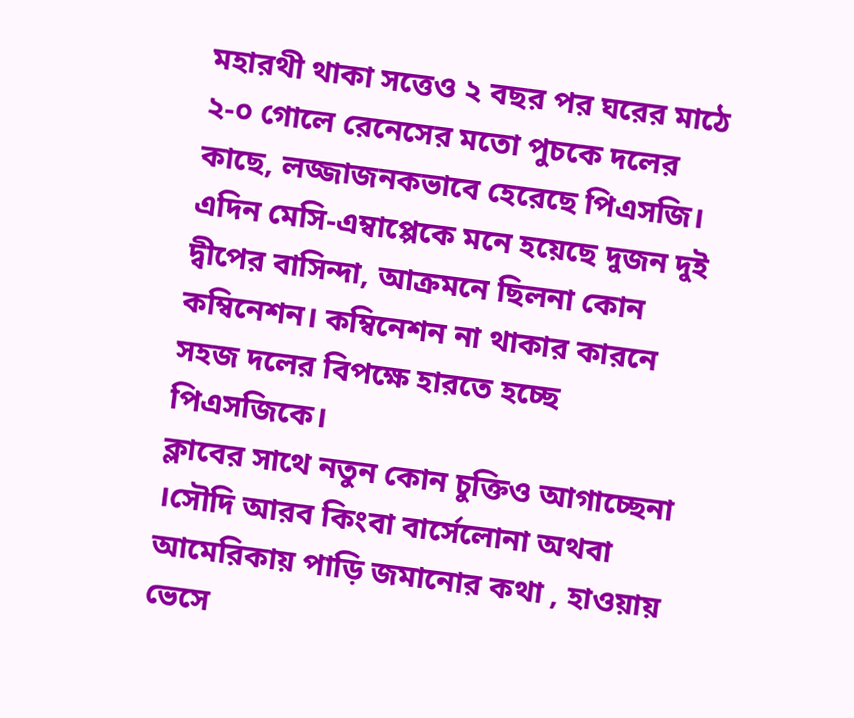মহারথী থাকা সত্তেও ২ বছর পর ঘরের মাঠে ২-০ গোলে রেনেসের মতো পুচকে দলের কাছে, লজ্জাজনকভাবে হেরেছে পিএসজি।
এদিন মেসি-এম্বাপ্পেকে মনে হয়েছে দুজন দুই দ্বীপের বাসিন্দা, আক্রমনে ছিলনা কোন কম্বিনেশন। কম্বিনেশন না থাকার কারনে সহজ দলের বিপক্ষে হারতে হচ্ছে পিএসজিকে।
ক্লাবের সাথে নতুন কোন চুক্তিও আগাচ্ছেনা ।সৌদি আরব কিংবা বার্সেলোনা অথবা আমেরিকায় পাড়ি জমানোর কথা , হাওয়ায় ভেসে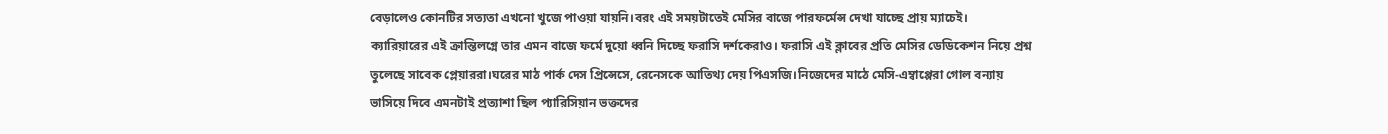বেড়ালেও কোনটির সত্যতা এখনো খুজে পাওয়া যায়নি।বরং এই সময়টাতেই মেসির বাজে পারফর্মেন্স দেখা যাচ্ছে প্রায় ম্যাচেই।
ক্যারিয়ারের এই ক্রান্তিলগ্নে তার এমন বাজে ফর্মে দুয়ো ধ্বনি দিচ্ছে ফরাসি দর্শকেরাও। ফরাসি এই ক্লাবের প্রতি মেসির ডেডিকেশন নিয়ে প্রশ্ন তুলেছে সাবেক প্লেয়াররা।ঘরের মাঠ পার্ক দেস প্রিন্সেসে, রেনেসকে আতিথ্য দেয় পিএসজি।নিজেদের মাঠে মেসি-এম্বাপ্পেরা গোল বন্যায় ভাসিয়ে দিবে এমনটাই প্রত্যাশা ছিল প্যারিসিয়ান ভক্তদের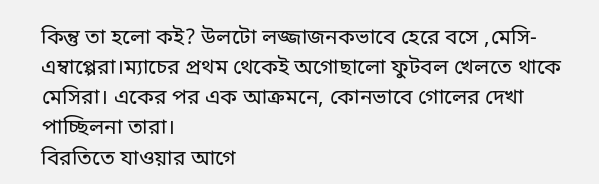কিন্তু তা হলো কই? উলটো লজ্জাজনকভাবে হেরে বসে ,মেসি-এম্বাপ্পেরা।ম্যাচের প্রথম থেকেই অগোছালো ফুটবল খেলতে থাকে মেসিরা। একের পর এক আক্রমনে, কোনভাবে গোলের দেখা পাচ্ছিলনা তারা।
বিরতিতে যাওয়ার আগে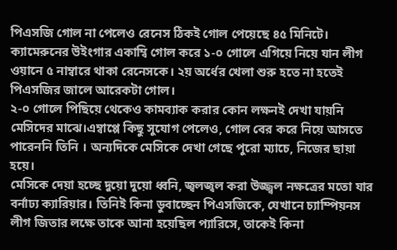পিএসজি গোল না পেলেও রেনেস ঠিকই গোল পেয়েছে ৪৫ মিনিটে। ক্যামেরুনের উইংগার একাম্বি গোল করে ১-০ গোলে এগিয়ে নিয়ে যান লীগ ওয়ানে ৫ নাম্বারে থাকা রেনেসকে। ২য় অর্ধের খেলা শুরু হতে না হতেই পিএসজির জালে আরেকটা গোল।
২-০ গোলে পিছিয়ে থেকেও কামব্যাক করার কোন লক্ষনই দেখা যায়নি মেসিদের মাঝে।এম্বাপ্পে কিছু সুযোগ পেলেও, গোল বের করে নিয়ে আসতে পারেননি তিনি । অন্যদিকে মেসিকে দেখা গেছে পুরো ম্যাচে, নিজের ছায়া হয়ে।
মেসিকে দেয়া হচ্ছে দুয়ো দুয়ো ধ্বনি, জ্বলজ্বল করা উজ্জ্বল নক্ষত্রের মতো যার বর্নাঢ্য ক্যারিয়ার। তিনিই কিনা ডুবাচ্ছেন পিএসজিকে, যেখানে চ্যাম্পিয়নস লীগ জিতার লক্ষে তাকে আনা হয়েছিল প্যারিসে, তাকেই কিনা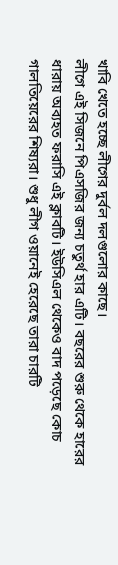খাবি খেতে হচ্ছে লীগের দুর্বল দলগুলোর কাছে।
লীগে এই সিজনে পিএসজির জন্য চতুর্থ হার এটি। বছরের শুরু থেকে হারের ধারায় অব্যহত ফরাসি এই ক্লাবটি। ইউসিএল থেকেও বাদ পড়েছে কোচ গালতিয়েরের শিষ্যরা। শুধু লীগ ওয়ানেই হেরেছে তারা চারটি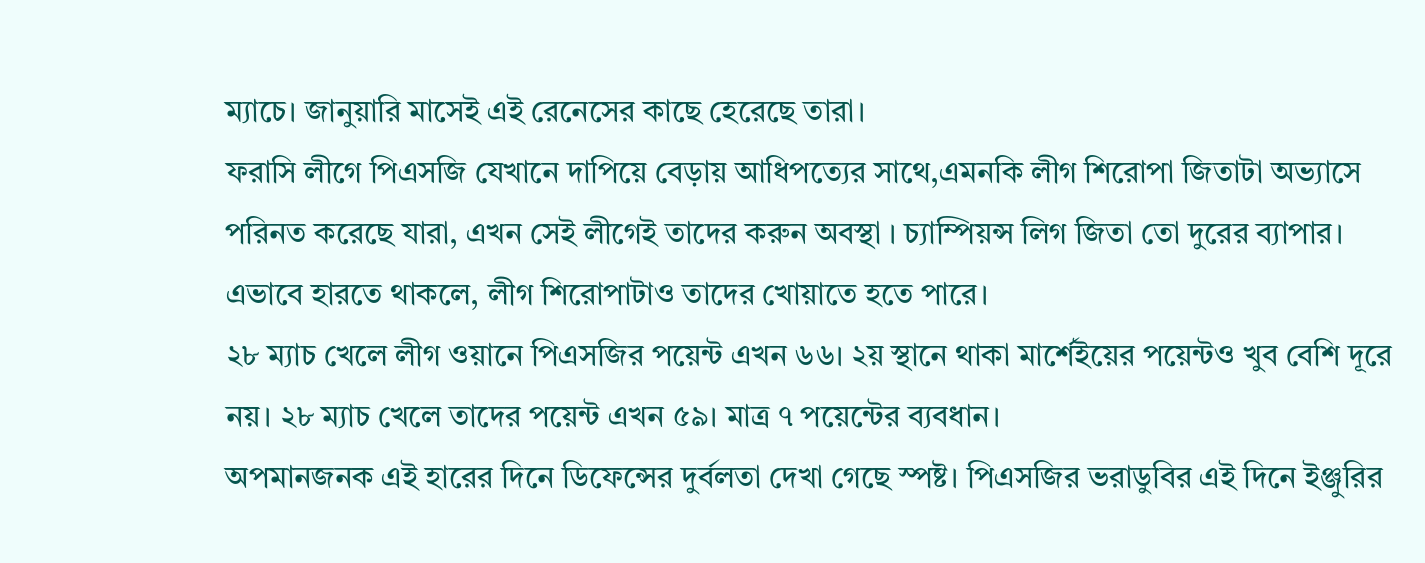ম্যাচে। জানুয়ারি মাসেই এই রেনেসের কাছে হেরেছে তারা।
ফরাসি লীগে পিএসজি যেখানে দাপিয়ে বেড়ায় আধিপত্যের সাথে,এমনকি লীগ শিরোপা জিতাটা অভ্যাসে পরিনত করেছে যারা, এখন সেই লীগেই তাদের করুন অবস্থা । চ্যাম্পিয়ন্স লিগ জিতা তো দুরের ব্যাপার। এভাবে হারতে থাকলে, লীগ শিরোপাটাও তাদের খোয়াতে হতে পারে।
২৮ ম্যাচ খেলে লীগ ওয়ানে পিএসজির পয়েন্ট এখন ৬৬। ২য় স্থানে থাকা মার্শেইয়ের পয়েন্টও খুব বেশি দূরে নয়। ২৮ ম্যাচ খেলে তাদের পয়েন্ট এখন ৫৯। মাত্র ৭ পয়েন্টের ব্যবধান।
অপমানজনক এই হারের দিনে ডিফেন্সের দুর্বলতা দেখা গেছে স্পষ্ট। পিএসজির ভরাডুবির এই দিনে ইঞ্জুরির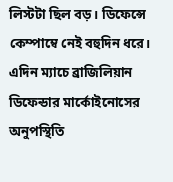লিস্টটা ছিল বড়। ডিফেন্সে কেম্পাম্বে নেই বহুদিন ধরে।
এদিন ম্যাচে ব্রাজিলিয়ান ডিফেন্ডার মার্কোইনোসের অনুপস্থিতি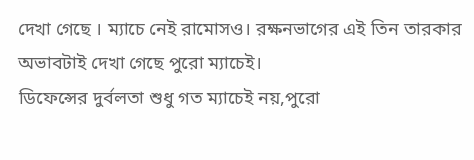দেখা গেছে । ম্যাচে নেই রামোসও। রক্ষনভাগের এই তিন তারকার অভাবটাই দেখা গেছে পুরো ম্যাচেই।
ডিফেন্সের দুর্বলতা শুধু গত ম্যাচেই নয়,পুরো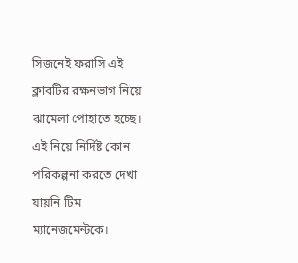সিজনেই ফরাসি এই ক্লাবটির রক্ষনভাগ নিয়ে ঝামেলা পোহাতে হচ্ছে। এই নিয়ে নির্দিষ্ট কোন পরিকল্পনা করতে দেখা যায়নি টিম ম্যানেজমেন্টকে।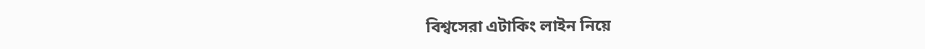বিশ্বসেরা এটাকিং লাইন নিয়ে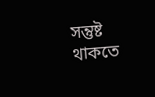সন্তুষ্ট থাকতে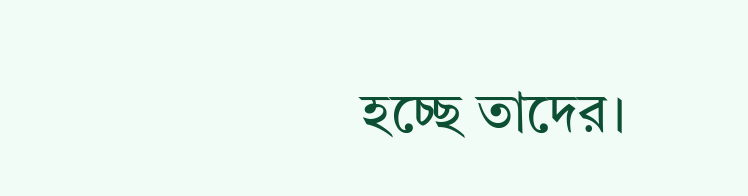হচ্ছে তাদের।